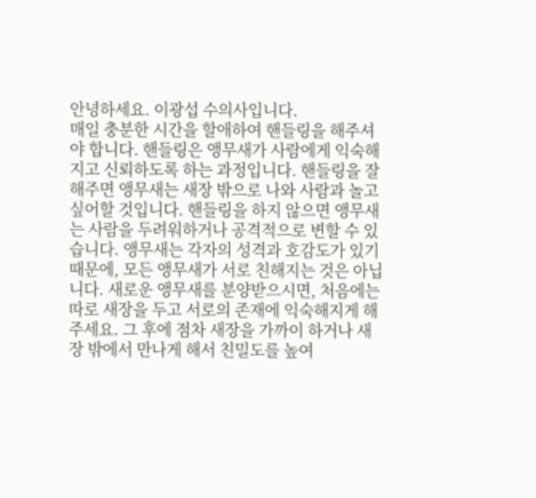안녕하세요. 이광섭 수의사입니다.
매일 충분한 시간을 할애하여 핸들링을 해주셔야 합니다. 핸들링은 앵무새가 사람에게 익숙해지고 신뢰하도록 하는 과정입니다. 핸들링을 잘 해주면 앵무새는 새장 밖으로 나와 사람과 놀고 싶어할 것입니다. 핸들링을 하지 않으면 앵무새는 사람을 두려워하거나 공격적으로 변할 수 있습니다. 앵무새는 각자의 성격과 호감도가 있기 때문에, 모든 앵무새가 서로 친해지는 것은 아닙니다. 새로운 앵무새를 분양받으시면, 처음에는 따로 새장을 두고 서로의 존재에 익숙해지게 해주세요. 그 후에 점차 새장을 가까이 하거나 새장 밖에서 만나게 해서 친밀도를 높여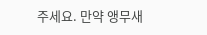주세요. 만약 앵무새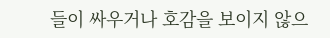들이 싸우거나 호감을 보이지 않으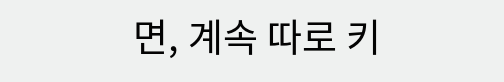면, 계속 따로 키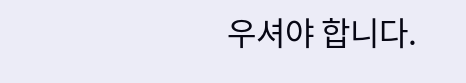우셔야 합니다.